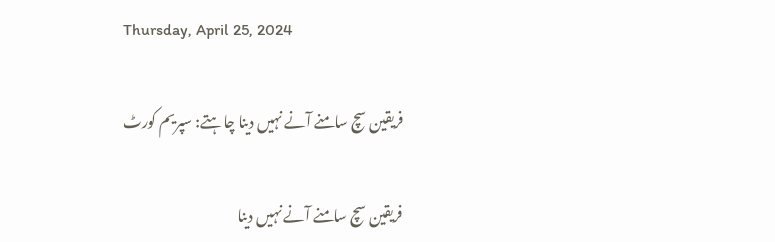Thursday, April 25, 2024

فریقین سچ سامنے آنے نہیں دینا چاہتے: سپریم کورٹ

فریقین سچ سامنے آنے نہیں دینا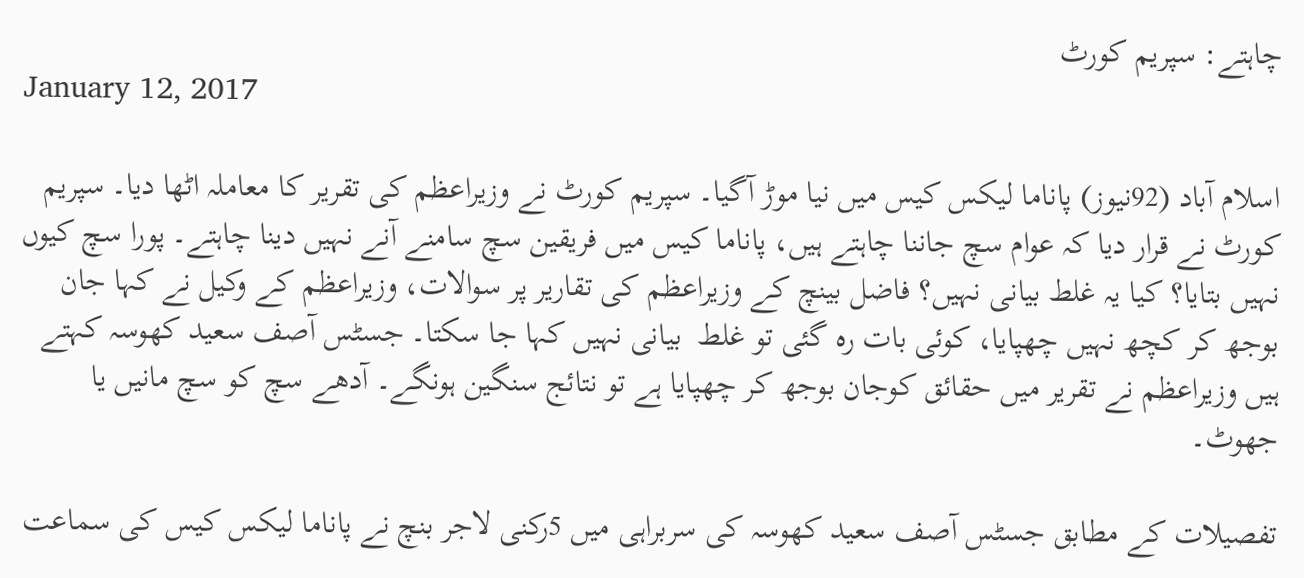چاہتے: سپریم کورٹ
January 12, 2017

اسلام آباد (92نیوز) پاناما لیکس کیس میں نیا موڑ آگیا۔ سپریم کورٹ نے وزیراعظم کی تقریر کا معاملہ اٹھا دیا۔ سپریم کورٹ نے قرار دیا کہ عوام سچ جاننا چاہتے ہیں، پاناما کیس میں فریقین سچ سامنے آنے نہیں دینا چاہتے۔ پورا سچ کیوں نہیں بتایا؟ کیا یہ غلط بیانی نہیں؟ فاضل بینچ کے وزیراعظم کی تقاریر پر سوالات، وزیراعظم کے وکیل نے کہا جان بوجھ کر کچھ نہیں چھپایا، کوئی بات رہ گئی تو غلط  بیانی نہیں کہا جا سکتا۔ جسٹس آصف سعید کھوسہ کہتے ہیں وزیراعظم نے تقریر میں حقائق کوجان بوجھ کر چھپایا ہے تو نتائج سنگین ہونگے۔ آدھے سچ کو سچ مانیں یا جھوٹ۔

تفصیلات کے مطابق جسٹس آصف سعید کھوسہ کی سربراہی میں 5رکنی لاجر بنچ نے پاناما لیکس کیس کی سماعت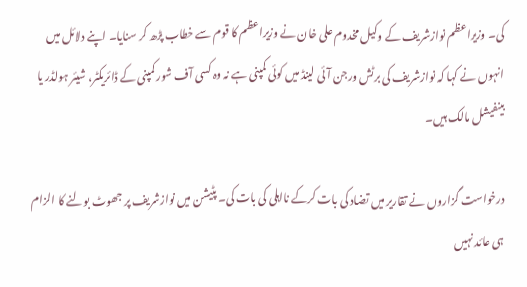کی۔ وزیراعظم نوازشریف کے وکیل مخدوم علی خان نے وزیراعظم کا قوم سے خطاب پڑھ کر سنایا۔ اپنے دلائل میں انہوں نے کہا کہ نوازشریف کی برٹش ورجن آئی لینڈ میں کوئی کمپنی ہے نہ وہ کسی آف شور کمپنی کے ڈائریکٹر، شیئر ہولڈر یا بینفیشل مالک ہیں۔

درخواست گزاروں نے تقاریر میں تضاد کی بات کرکے نااہلی کی بات کی۔ پٹیشن میں نوازشریف پر جھوٹ بولنے کا الزام ہی عائد نہیں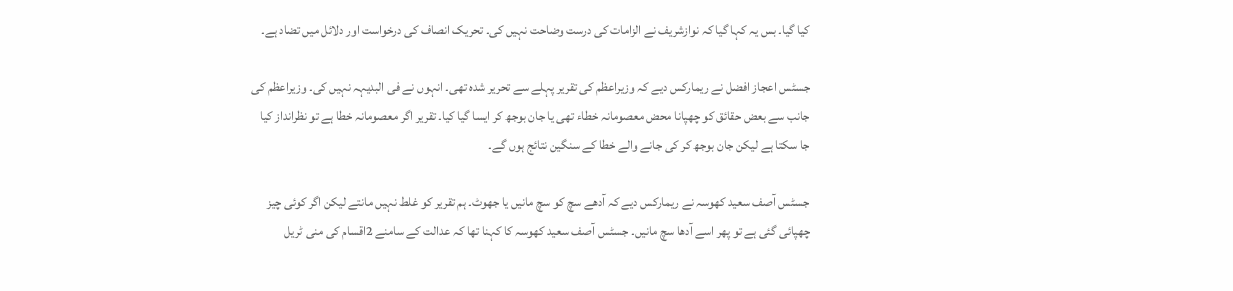کیا گیا۔ بس یہ کہا گیا کہ نوازشریف نے الزامات کی درست وضاحت نہیں کی۔ تحریک انصاف کی درخواست اور دلائل میں تضاد ہے۔

جسٹس اعجاز افضل نے ریمارکس دیے کہ وزیراعظم کی تقریر پہلے سے تحریر شدہ تھی۔ انہوں نے فی البدیہہ نہیں کی۔ وزیراعظم کی جانب سے بعض حقائق کو چھپانا محض معصومانہ خطاء تھی یا جان بوجھ کر ایسا گیا کیا۔ تقریر اگر معصومانہ خطا ہے تو نظرانداز کیا جا سکتا ہے لیکن جان بوجھ کر کی جانے والے خطا کے سنگین نتائج ہوں گے۔

جسٹس آصف سعید کھوسہ نے ریمارکس دیے کہ آدھے سچ کو سچ مانیں یا جھوٹ۔ ہم تقریر کو غلط نہیں مانتے لیکن اگر کوئی چیز چھپائی گئی ہے تو پھر اسے آدھا سچ مانیں۔ جسٹس آصف سعید کھوسہ کا کہنا تھا کہ عدالت کے سامنے 2اقسام کی منی ٹریل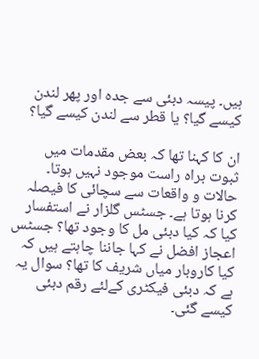ہیں۔ پیسہ دبئی سے جدہ اور پھر لندن کیسے گیا؟ یا قطر سے لندن کیسے گیا؟

ان کا کہنا تھا کہ بعض مقدمات میں ثبوت براہ راست موجود نہیں ہوتا۔ حالات و واقعات سے سچائی کا فیصلہ کرنا ہوتا ہے۔ جسٹس گلزار نے استفسار کیا کہ کیا دبئی مل کا وجود تھا؟ جسٹس اعجاز افضل نے کہا جاننا چاہتے ہیں کہ کیا کاروبار میاں شریف کا تھا؟ سوال یہ ہے کہ دبئی فیکٹری کےلئے رقم دبئی کیسے گئی۔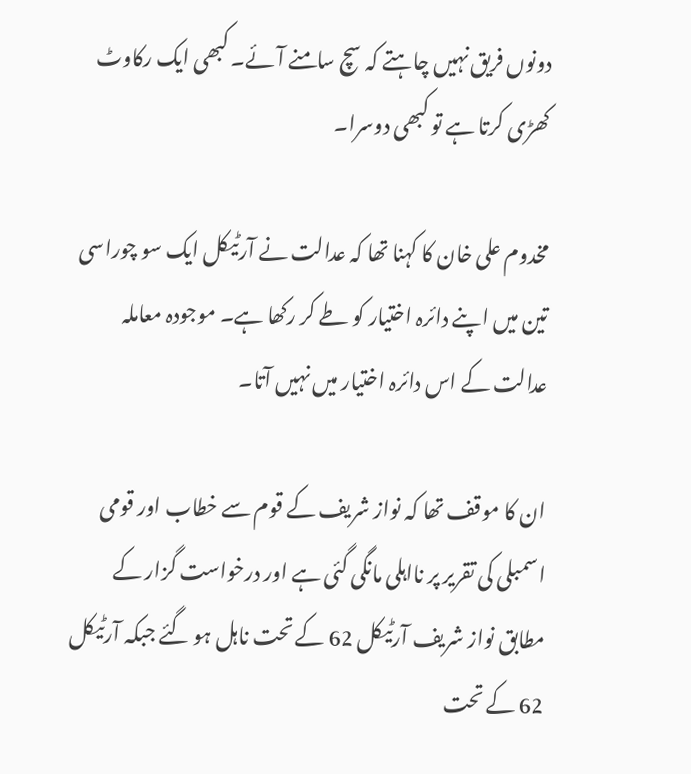دونوں فریق نہیں چاہتے کہ سچ سامنے آئے۔ کبھی ایک رکاوٹ کھڑی کرتا ہے تو کبھی دوسرا۔

مخدوم علی خان کا کہنا تھا کہ عدالت نے آرٹیکل ایک سو چوراسی تین میں اپنے دائرہ اختیار کو طے کر رکھا ہے۔ موجودہ معاملہ عدالت کے اس دائرہ اختیار میں نہیں آتا۔

ان کا موقف تھا کہ نواز شریف کے قوم سے خطاب اور قومی اسمبلی کی تقریر پر نااہلی مانگی گئی ہے اور درخواست گزار کے مطابق نواز شریف آرٹیکل 62 کے تحت ناہل ہو گئے جبکہ آرٹیکل 62 کے تحت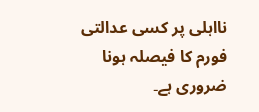نااہلی پر کسی عدالتی فورم کا فیصلہ ہونا ضروری ہے۔